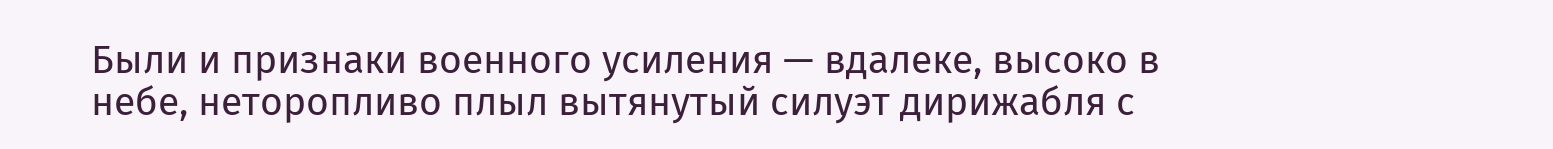Были и признаки военного усиления — вдалеке, высоко в небе, неторопливо плыл вытянутый силуэт дирижабля с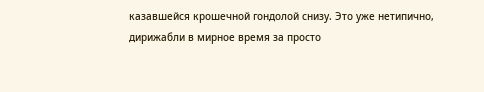казавшейся крошечной гондолой снизу. Это уже нетипично, дирижабли в мирное время за просто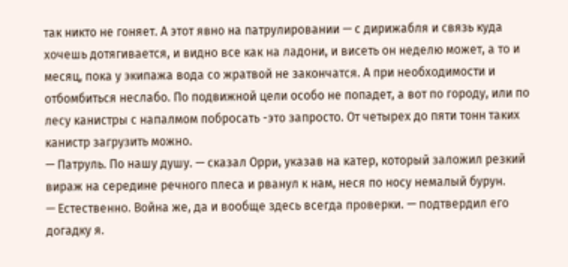так никто не гоняет. А этот явно на патрулировании — с дирижабля и связь куда хочешь дотягивается, и видно все как на ладони, и висеть он неделю может, а то и месяц, пока у экипажа вода со жратвой не закончатся. А при необходимости и отбомбиться неслабо. По подвижной цели особо не попадет, а вот по городу, или по лесу канистры с напалмом побросать -это запросто. От четырех до пяти тонн таких канистр загрузить можно.
— Патруль. По нашу душу. — сказал Орри, указав на катер, который заложил резкий вираж на середине речного плеса и рванул к нам, неся по носу немалый бурун.
— Естественно. Война же, да и вообще здесь всегда проверки. — подтвердил его догадку я.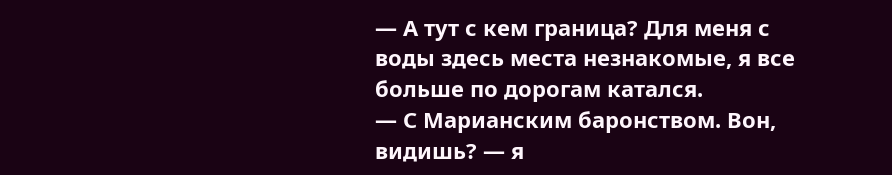— А тут с кем граница? Для меня с воды здесь места незнакомые, я все больше по дорогам катался.
— С Марианским баронством. Вон, видишь? — я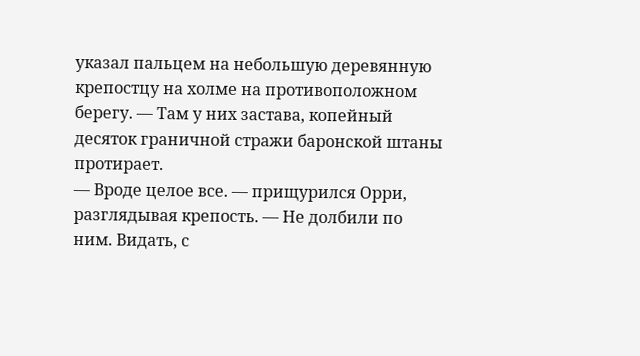указал пальцем на небольшую деревянную крепостцу на холме на противоположном берегу. — Там у них застава, копейный десяток граничной стражи баронской штаны протирает.
— Вроде целое все. — прищурился Орри, разглядывая крепость. — Не долбили по ним. Видать, с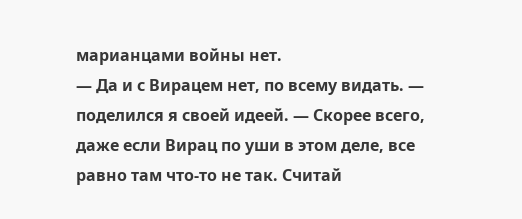марианцами войны нет.
— Да и с Вирацем нет, по всему видать. — поделился я своей идеей. — Скорее всего, даже если Вирац по уши в этом деле, все равно там что-то не так. Считай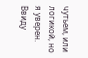чутьем, или логикой, но я уверен.
Ввиду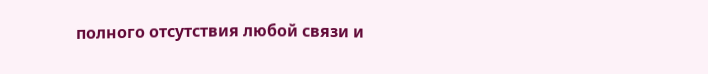полного отсутствия любой связи и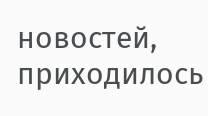новостей, приходилось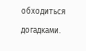обходиться догадками.